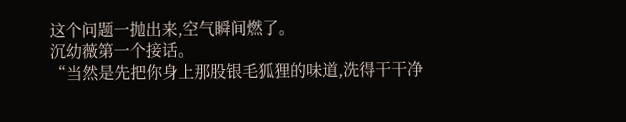这个问题一抛出来,空气瞬间燃了。
沉幼薇第一个接话。
“当然是先把你身上那股银毛狐狸的味道,洗得干干净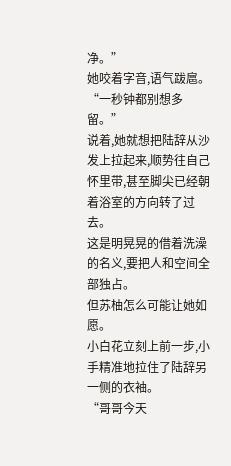净。”
她咬着字音,语气跋扈。
“一秒钟都别想多留。”
说着,她就想把陆辞从沙发上拉起来,顺势往自己怀里带,甚至脚尖已经朝着浴室的方向转了过去。
这是明晃晃的借着洗澡的名义,要把人和空间全部独占。
但苏柚怎么可能让她如愿。
小白花立刻上前一步,小手精准地拉住了陆辞另一侧的衣袖。
“哥哥今天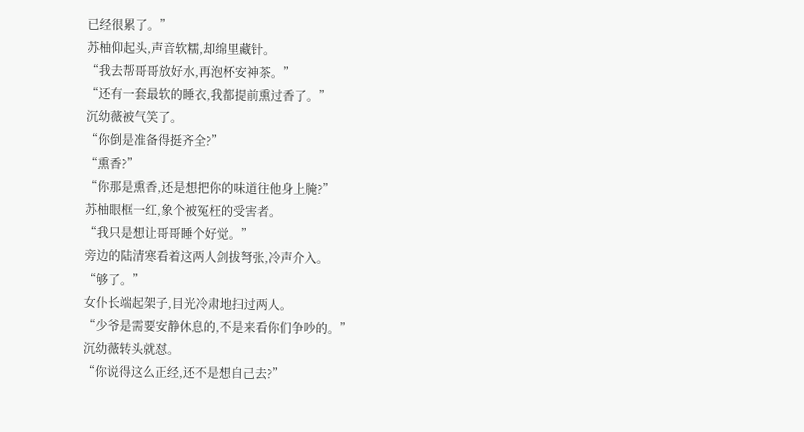已经很累了。”
苏柚仰起头,声音软糯,却绵里藏针。
“我去帮哥哥放好水,再泡杯安神茶。”
“还有一套最软的睡衣,我都提前熏过香了。”
沉幼薇被气笑了。
“你倒是准备得挺齐全?”
“熏香?”
“你那是熏香,还是想把你的味道往他身上腌?”
苏柚眼框一红,象个被冤枉的受害者。
“我只是想让哥哥睡个好觉。”
旁边的陆清寒看着这两人剑拔弩张,冷声介入。
“够了。”
女仆长端起架子,目光冷肃地扫过两人。
“少爷是需要安静休息的,不是来看你们争吵的。”
沉幼薇转头就怼。
“你说得这么正经,还不是想自己去?”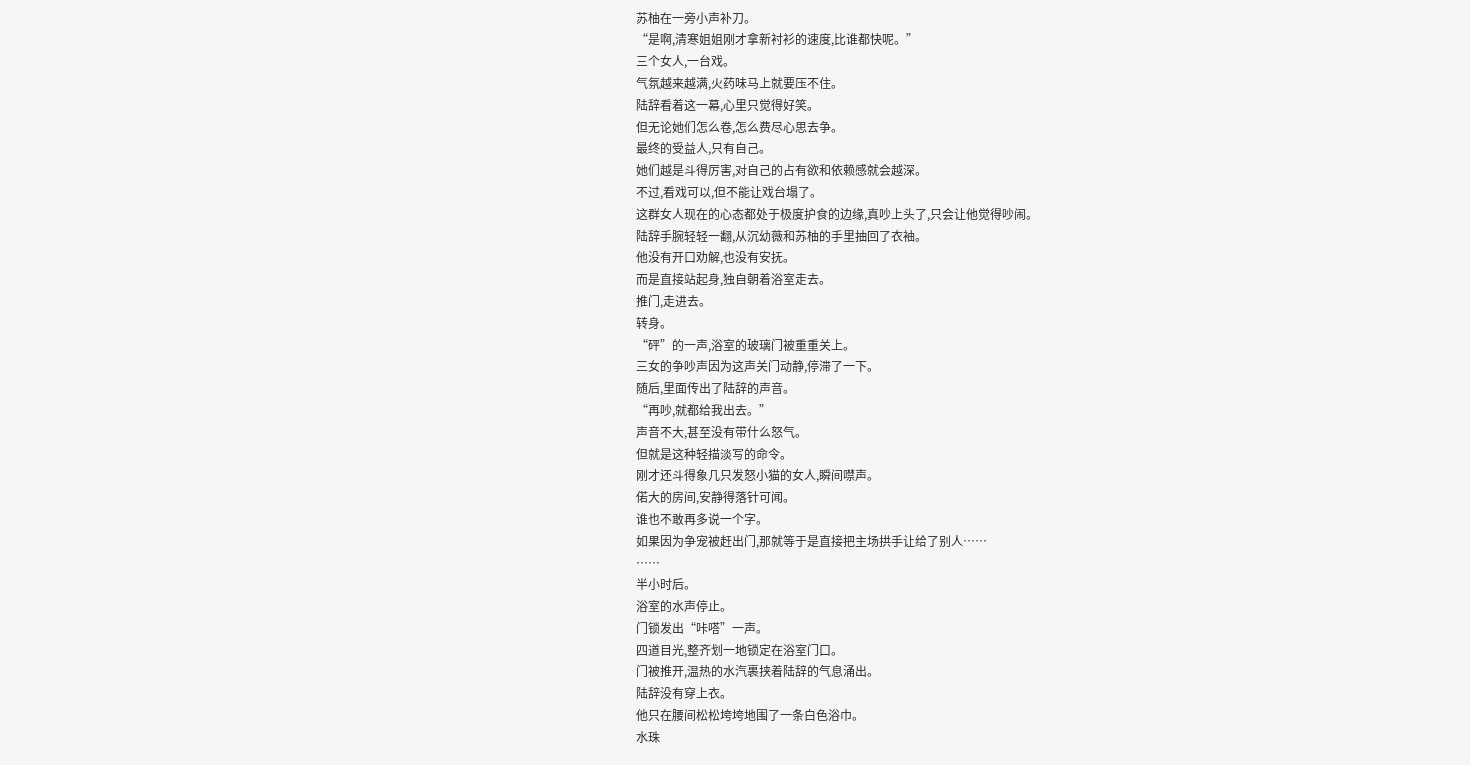苏柚在一旁小声补刀。
“是啊,清寒姐姐刚才拿新衬衫的速度,比谁都快呢。”
三个女人,一台戏。
气氛越来越满,火药味马上就要压不住。
陆辞看着这一幕,心里只觉得好笑。
但无论她们怎么卷,怎么费尽心思去争。
最终的受益人,只有自己。
她们越是斗得厉害,对自己的占有欲和依赖感就会越深。
不过,看戏可以,但不能让戏台塌了。
这群女人现在的心态都处于极度护食的边缘,真吵上头了,只会让他觉得吵闹。
陆辞手腕轻轻一翻,从沉幼薇和苏柚的手里抽回了衣袖。
他没有开口劝解,也没有安抚。
而是直接站起身,独自朝着浴室走去。
推门,走进去。
转身。
“砰”的一声,浴室的玻璃门被重重关上。
三女的争吵声因为这声关门动静,停滞了一下。
随后,里面传出了陆辞的声音。
“再吵,就都给我出去。”
声音不大,甚至没有带什么怒气。
但就是这种轻描淡写的命令。
刚才还斗得象几只发怒小猫的女人,瞬间噤声。
偌大的房间,安静得落针可闻。
谁也不敢再多说一个字。
如果因为争宠被赶出门,那就等于是直接把主场拱手让给了别人……
……
半小时后。
浴室的水声停止。
门锁发出“咔嗒”一声。
四道目光,整齐划一地锁定在浴室门口。
门被推开,温热的水汽裹挟着陆辞的气息涌出。
陆辞没有穿上衣。
他只在腰间松松垮垮地围了一条白色浴巾。
水珠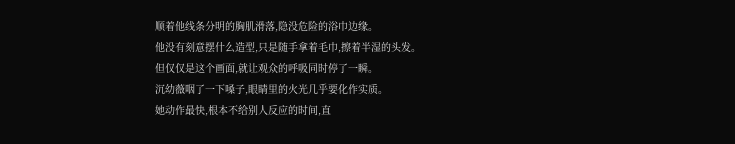顺着他线条分明的胸肌滑落,隐没危险的浴巾边缘。
他没有刻意摆什么造型,只是随手拿着毛巾,擦着半湿的头发。
但仅仅是这个画面,就让观众的呼吸同时停了一瞬。
沉幼薇咽了一下嗓子,眼睛里的火光几乎要化作实质。
她动作最快,根本不给别人反应的时间,直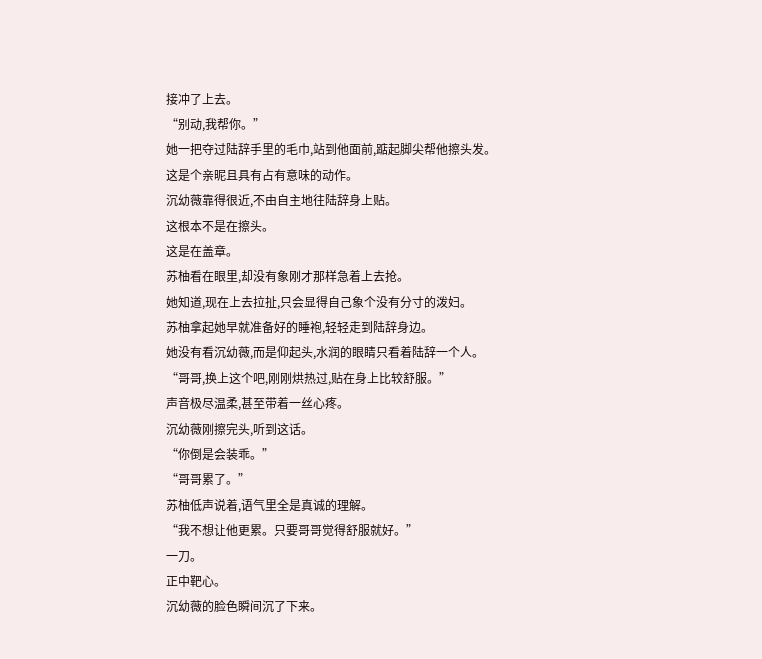接冲了上去。
“别动,我帮你。”
她一把夺过陆辞手里的毛巾,站到他面前,踮起脚尖帮他擦头发。
这是个亲昵且具有占有意味的动作。
沉幼薇靠得很近,不由自主地往陆辞身上贴。
这根本不是在擦头。
这是在盖章。
苏柚看在眼里,却没有象刚才那样急着上去抢。
她知道,现在上去拉扯,只会显得自己象个没有分寸的泼妇。
苏柚拿起她早就准备好的睡袍,轻轻走到陆辞身边。
她没有看沉幼薇,而是仰起头,水润的眼睛只看着陆辞一个人。
“哥哥,换上这个吧,刚刚烘热过,贴在身上比较舒服。”
声音极尽温柔,甚至带着一丝心疼。
沉幼薇刚擦完头,听到这话。
“你倒是会装乖。”
“哥哥累了。”
苏柚低声说着,语气里全是真诚的理解。
“我不想让他更累。只要哥哥觉得舒服就好。”
一刀。
正中靶心。
沉幼薇的脸色瞬间沉了下来。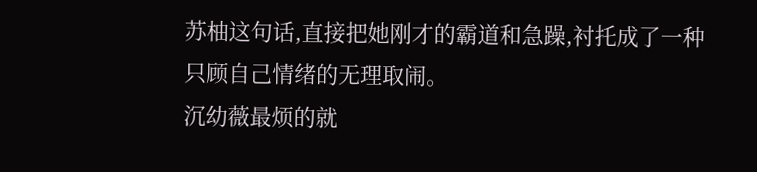苏柚这句话,直接把她刚才的霸道和急躁,衬托成了一种只顾自己情绪的无理取闹。
沉幼薇最烦的就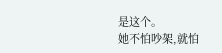是这个。
她不怕吵架,就怕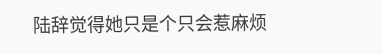陆辞觉得她只是个只会惹麻烦